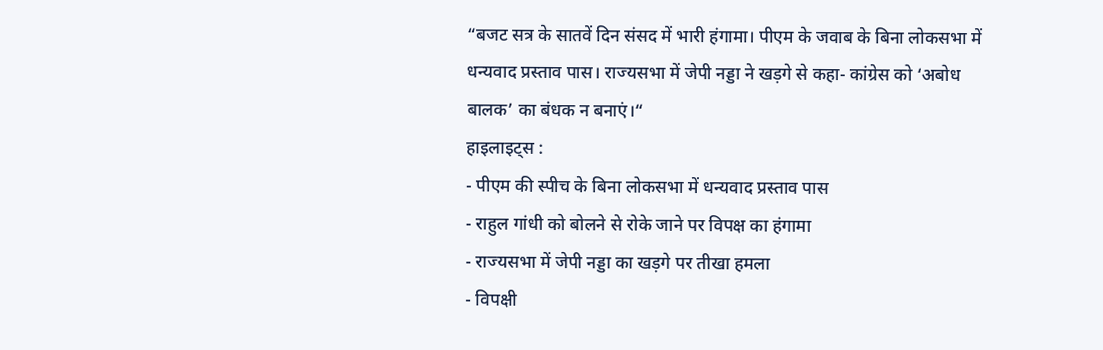“बजट सत्र के सातवें दिन संसद में भारी हंगामा। पीएम के जवाब के बिना लोकसभा में धन्यवाद प्रस्ताव पास। राज्यसभा में जेपी नड्डा ने खड़गे से कहा- कांग्रेस को ‘अबोध बालक’ का बंधक न बनाएं।“
हाइलाइट्स :
- पीएम की स्पीच के बिना लोकसभा में धन्यवाद प्रस्ताव पास
- राहुल गांधी को बोलने से रोके जाने पर विपक्ष का हंगामा
- राज्यसभा में जेपी नड्डा का खड़गे पर तीखा हमला
- विपक्षी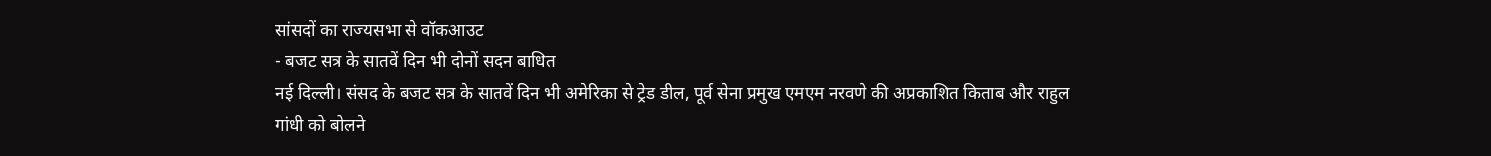सांसदों का राज्यसभा से वॉकआउट
- बजट सत्र के सातवें दिन भी दोनों सदन बाधित
नई दिल्ली। संसद के बजट सत्र के सातवें दिन भी अमेरिका से ट्रेड डील, पूर्व सेना प्रमुख एमएम नरवणे की अप्रकाशित किताब और राहुल गांधी को बोलने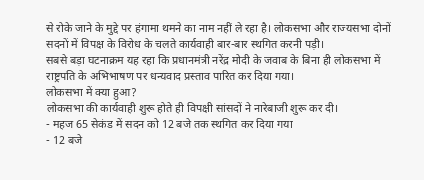से रोके जाने के मुद्दे पर हंगामा थमने का नाम नहीं ले रहा है। लोकसभा और राज्यसभा दोनों सदनों में विपक्ष के विरोध के चलते कार्यवाही बार-बार स्थगित करनी पड़ी।
सबसे बड़ा घटनाक्रम यह रहा कि प्रधानमंत्री नरेंद्र मोदी के जवाब के बिना ही लोकसभा में राष्ट्रपति के अभिभाषण पर धन्यवाद प्रस्ताव पारित कर दिया गया।
लोकसभा में क्या हुआ?
लोकसभा की कार्यवाही शुरू होते ही विपक्षी सांसदों ने नारेबाजी शुरू कर दी।
- महज 65 सेकंड में सदन को 12 बजे तक स्थगित कर दिया गया
- 12 बजे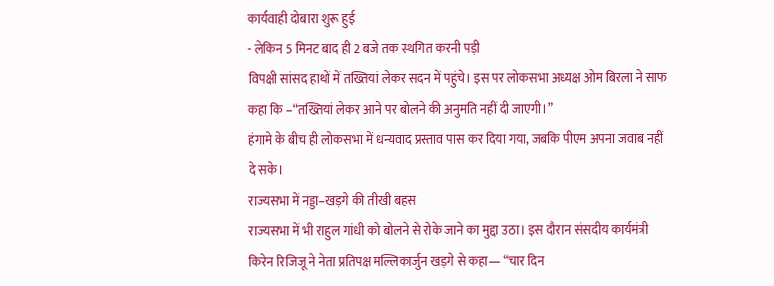कार्यवाही दोबारा शुरू हुई
- लेकिन 5 मिनट बाद ही 2 बजे तक स्थगित करनी पड़ी
विपक्षी सांसद हाथों में तख्तियां लेकर सदन में पहुंचे। इस पर लोकसभा अध्यक्ष ओम बिरला ने साफ कहा कि –“तख्तियां लेकर आने पर बोलने की अनुमति नहीं दी जाएगी।”
हंगामे के बीच ही लोकसभा में धन्यवाद प्रस्ताव पास कर दिया गया, जबकि पीएम अपना जवाब नहीं दे सके।
राज्यसभा में नड्डा–खड़गे की तीखी बहस
राज्यसभा में भी राहुल गांधी को बोलने से रोके जाने का मुद्दा उठा। इस दौरान संसदीय कार्यमंत्री किरेन रिजिजू ने नेता प्रतिपक्ष मल्लिकार्जुन खड़गे से कहा— “चार दिन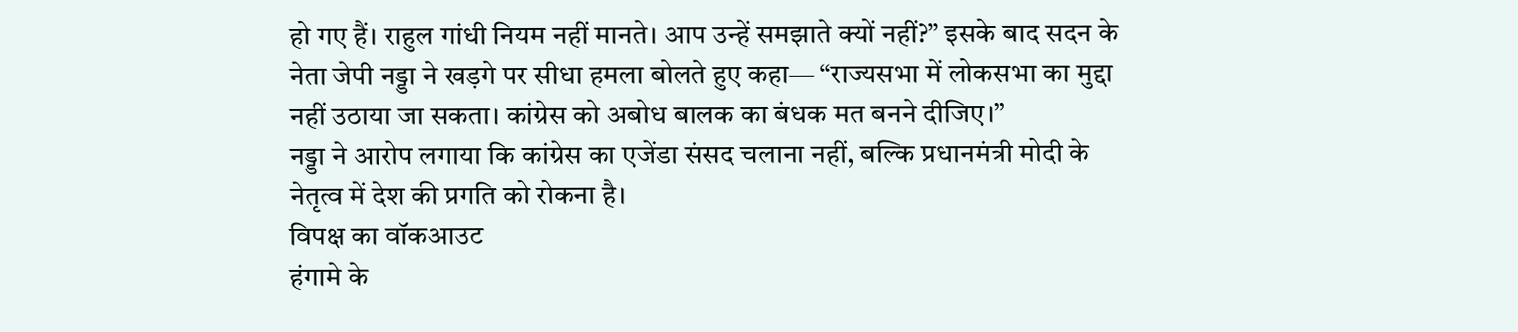हो गए हैं। राहुल गांधी नियम नहीं मानते। आप उन्हें समझाते क्यों नहीं?” इसके बाद सदन के नेता जेपी नड्डा ने खड़गे पर सीधा हमला बोलते हुए कहा— “राज्यसभा में लोकसभा का मुद्दा नहीं उठाया जा सकता। कांग्रेस को अबोध बालक का बंधक मत बनने दीजिए।”
नड्डा ने आरोप लगाया कि कांग्रेस का एजेंडा संसद चलाना नहीं, बल्कि प्रधानमंत्री मोदी के नेतृत्व में देश की प्रगति को रोकना है।
विपक्ष का वॉकआउट
हंगामे के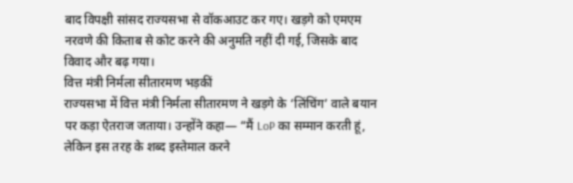बाद विपक्षी सांसद राज्यसभा से वॉकआउट कर गए। खड़गे को एमएम नरवणे की किताब से कोट करने की अनुमति नहीं दी गई, जिसके बाद विवाद और बढ़ गया।
वित्त मंत्री निर्मला सीतारमण भड़कीं
राज्यसभा में वित्त मंत्री निर्मला सीतारमण ने खड़गे के ‘लिंचिंग’ वाले बयान पर कड़ा ऐतराज जताया। उन्होंने कहा— “मैं LoP का सम्मान करती हूं, लेकिन इस तरह के शब्द इस्तेमाल करने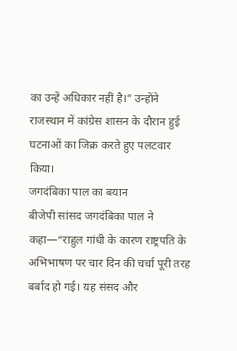का उन्हें अधिकार नहीं है।” उन्होंने राजस्थान में कांग्रेस शासन के दौरान हुई घटनाओं का जिक्र करते हुए पलटवार किया।
जगदंबिका पाल का बयान
बीजेपी सांसद जगदंबिका पाल ने कहा—“राहुल गांधी के कारण राष्ट्रपति के अभिभाषण पर चार दिन की चर्चा पूरी तरह बर्बाद हो गई। यह संसद और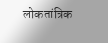लोकतांत्रिक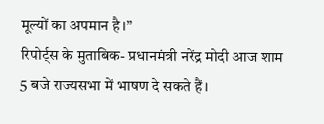मूल्यों का अपमान है।”
रिपोर्ट्स के मुताबिक- प्रधानमंत्री नरेंद्र मोदी आज शाम 5 बजे राज्यसभा में भाषण दे सकते हैं।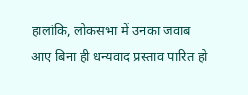हालांकि, लोकसभा में उनका जवाब आए बिना ही धन्यवाद प्रस्ताव पारित हो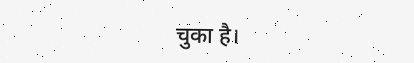चुका है।